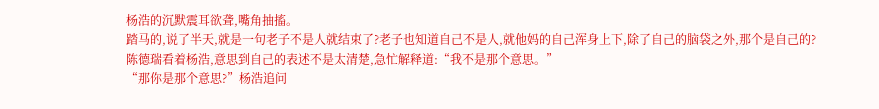杨浩的沉默震耳欲聋,嘴角抽搐。
踏马的,说了半天,就是一句老子不是人就结束了?老子也知道自己不是人,就他妈的自己浑身上下,除了自己的脑袋之外,那个是自己的?
陈德瑞看着杨浩,意思到自己的表述不是太清楚,急忙解释道:“我不是那个意思。”
“那你是那个意思?”杨浩追问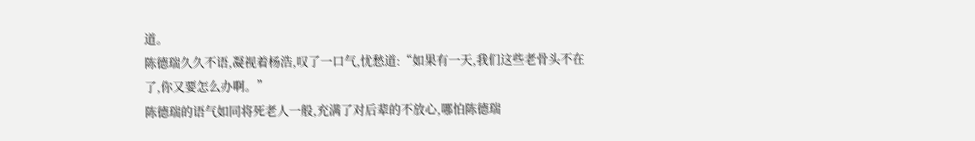道。
陈德瑞久久不语,凝视着杨浩,叹了一口气,忧愁道:“如果有一天,我们这些老骨头不在了,你又要怎么办啊。”
陈德瑞的语气如同将死老人一般,充满了对后辈的不放心,哪怕陈德瑞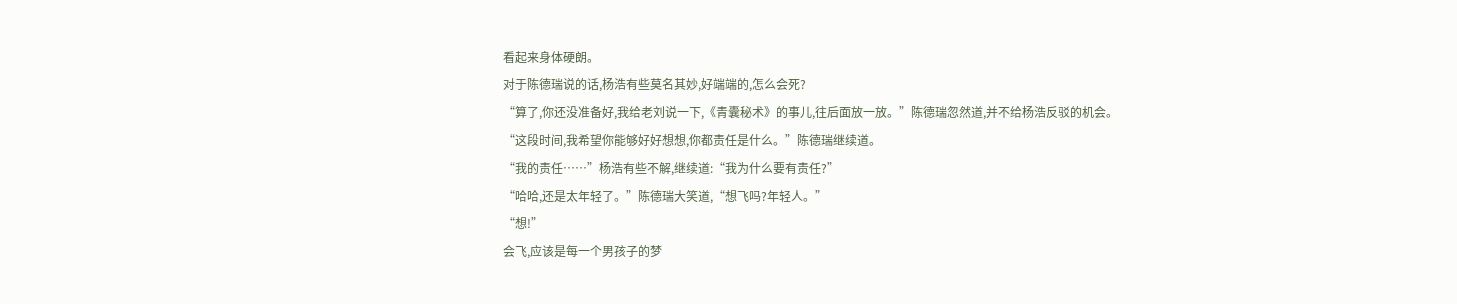看起来身体硬朗。
对于陈德瑞说的话,杨浩有些莫名其妙,好端端的,怎么会死?
“算了,你还没准备好,我给老刘说一下,《青囊秘术》的事儿,往后面放一放。”陈德瑞忽然道,并不给杨浩反驳的机会。
“这段时间,我希望你能够好好想想,你都责任是什么。”陈德瑞继续道。
“我的责任……”杨浩有些不解,继续道:“我为什么要有责任?”
“哈哈,还是太年轻了。”陈德瑞大笑道,“想飞吗?年轻人。”
“想!”
会飞,应该是每一个男孩子的梦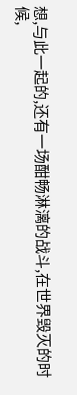想,与此一起的,还有一场酣畅淋漓的战斗,在世界毁灭的时候,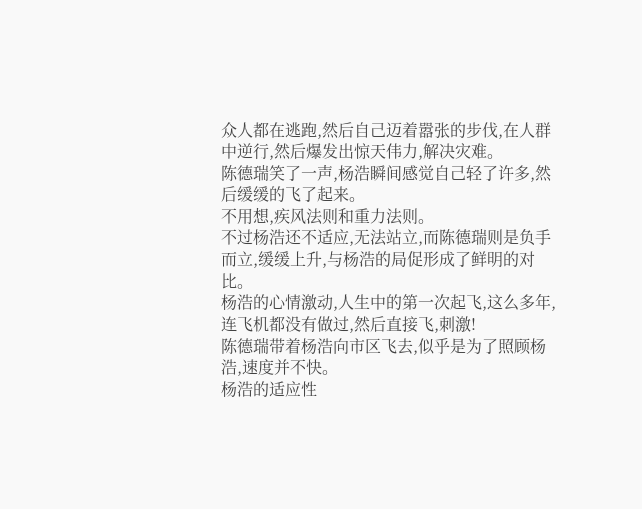众人都在逃跑,然后自己迈着嚣张的步伐,在人群中逆行,然后爆发出惊天伟力,解决灾难。
陈德瑞笑了一声,杨浩瞬间感觉自己轻了许多,然后缓缓的飞了起来。
不用想,疾风法则和重力法则。
不过杨浩还不适应,无法站立,而陈德瑞则是负手而立,缓缓上升,与杨浩的局促形成了鲜明的对比。
杨浩的心情激动,人生中的第一次起飞,这么多年,连飞机都没有做过,然后直接飞,刺激!
陈德瑞带着杨浩向市区飞去,似乎是为了照顾杨浩,速度并不快。
杨浩的适应性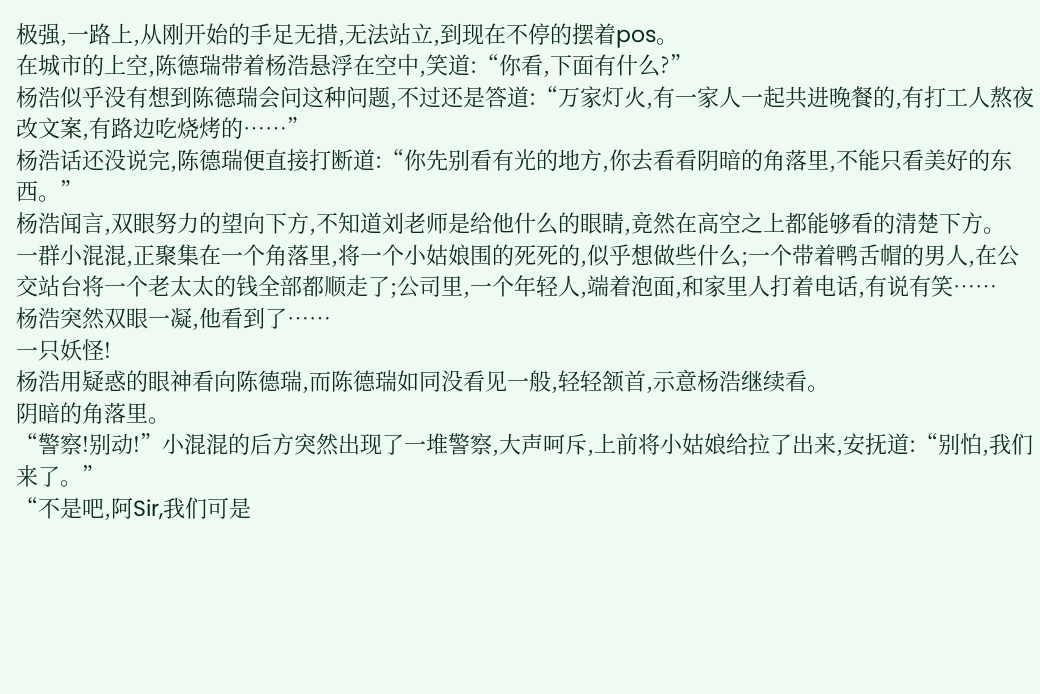极强,一路上,从刚开始的手足无措,无法站立,到现在不停的摆着pos。
在城市的上空,陈德瑞带着杨浩悬浮在空中,笑道:“你看,下面有什么?”
杨浩似乎没有想到陈德瑞会问这种问题,不过还是答道:“万家灯火,有一家人一起共进晚餐的,有打工人熬夜改文案,有路边吃烧烤的……”
杨浩话还没说完,陈德瑞便直接打断道:“你先别看有光的地方,你去看看阴暗的角落里,不能只看美好的东西。”
杨浩闻言,双眼努力的望向下方,不知道刘老师是给他什么的眼睛,竟然在高空之上都能够看的清楚下方。
一群小混混,正聚集在一个角落里,将一个小姑娘围的死死的,似乎想做些什么;一个带着鸭舌帽的男人,在公交站台将一个老太太的钱全部都顺走了;公司里,一个年轻人,端着泡面,和家里人打着电话,有说有笑……
杨浩突然双眼一凝,他看到了……
一只妖怪!
杨浩用疑惑的眼神看向陈德瑞,而陈德瑞如同没看见一般,轻轻颔首,示意杨浩继续看。
阴暗的角落里。
“警察!别动!”小混混的后方突然出现了一堆警察,大声呵斥,上前将小姑娘给拉了出来,安抚道:“别怕,我们来了。”
“不是吧,阿Sir,我们可是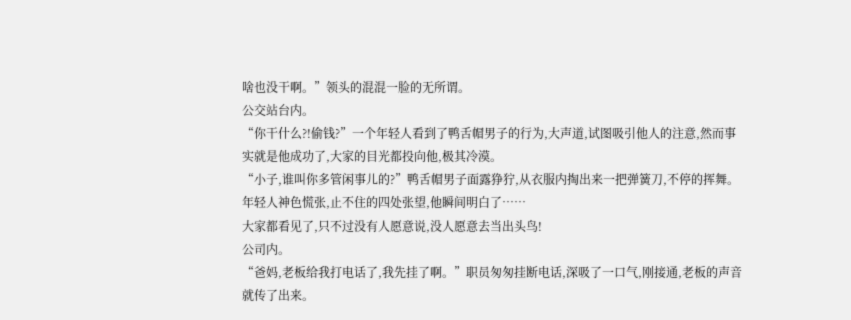啥也没干啊。”领头的混混一脸的无所谓。
公交站台内。
“你干什么?!偷钱?”一个年轻人看到了鸭舌帽男子的行为,大声道,试图吸引他人的注意,然而事实就是他成功了,大家的目光都投向他,极其冷漠。
“小子,谁叫你多管闲事儿的?”鸭舌帽男子面露狰狞,从衣服内掏出来一把弹簧刀,不停的挥舞。
年轻人神色慌张,止不住的四处张望,他瞬间明白了……
大家都看见了,只不过没有人愿意说,没人愿意去当出头鸟!
公司内。
“爸妈,老板给我打电话了,我先挂了啊。”职员匆匆挂断电话,深吸了一口气,刚接通,老板的声音就传了出来。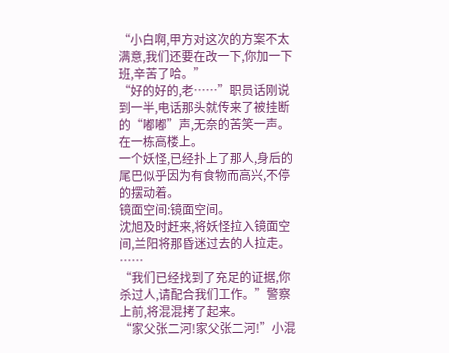“小白啊,甲方对这次的方案不太满意,我们还要在改一下,你加一下班,辛苦了哈。”
“好的好的,老……”职员话刚说到一半,电话那头就传来了被挂断的“嘟嘟”声,无奈的苦笑一声。
在一栋高楼上。
一个妖怪,已经扑上了那人,身后的尾巴似乎因为有食物而高兴,不停的摆动着。
镜面空间:镜面空间。
沈旭及时赶来,将妖怪拉入镜面空间,兰阳将那昏迷过去的人拉走。
……
“我们已经找到了充足的证据,你杀过人,请配合我们工作。”警察上前,将混混拷了起来。
“家父张二河!家父张二河!”小混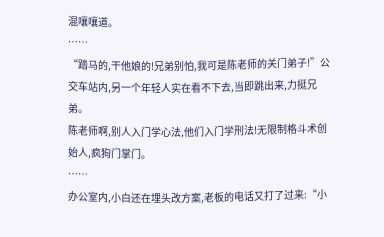混嚷嚷道。
……
“踏马的,干他娘的!兄弟别怕,我可是陈老师的关门弟子!”公交车站内,另一个年轻人实在看不下去,当即跳出来,力挺兄弟。
陈老师啊,别人入门学心法,他们入门学刑法!无限制格斗术创始人,疯狗门掌门。
……
办公室内,小白还在埋头改方案,老板的电话又打了过来:“小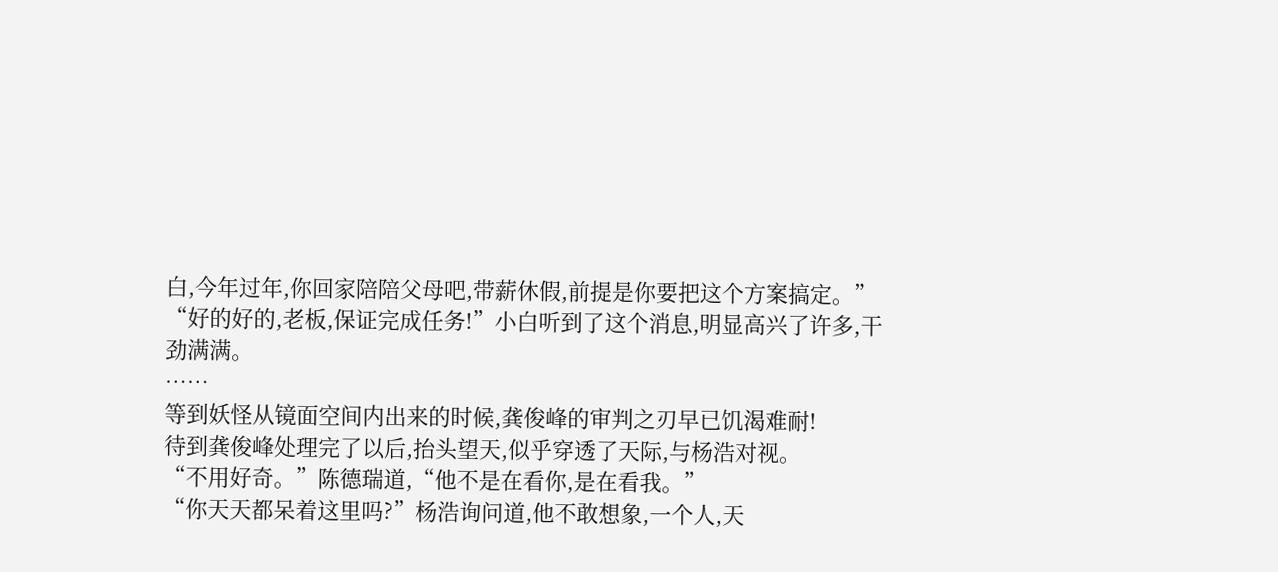白,今年过年,你回家陪陪父母吧,带薪休假,前提是你要把这个方案搞定。”
“好的好的,老板,保证完成任务!”小白听到了这个消息,明显高兴了许多,干劲满满。
……
等到妖怪从镜面空间内出来的时候,龚俊峰的审判之刃早已饥渴难耐!
待到龚俊峰处理完了以后,抬头望天,似乎穿透了天际,与杨浩对视。
“不用好奇。”陈德瑞道,“他不是在看你,是在看我。”
“你天天都呆着这里吗?”杨浩询问道,他不敢想象,一个人,天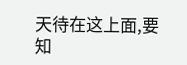天待在这上面,要知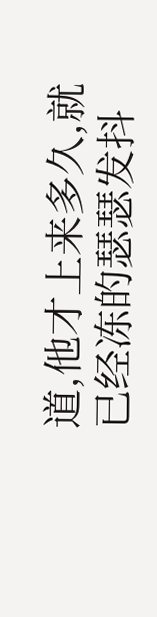道,他才上来多久,就已经冻的瑟瑟发抖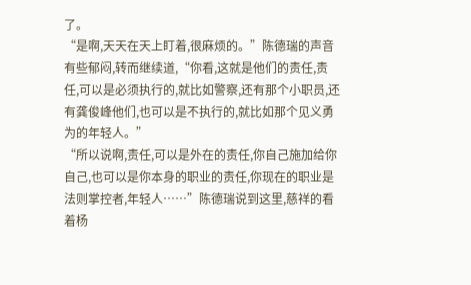了。
“是啊,天天在天上盯着,很麻烦的。”陈德瑞的声音有些郁闷,转而继续道,“你看,这就是他们的责任,责任,可以是必须执行的,就比如警察,还有那个小职员,还有龚俊峰他们,也可以是不执行的,就比如那个见义勇为的年轻人。”
“所以说啊,责任,可以是外在的责任,你自己施加给你自己,也可以是你本身的职业的责任,你现在的职业是法则掌控者,年轻人……”陈德瑞说到这里,慈祥的看着杨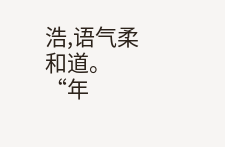浩,语气柔和道。
“年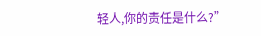轻人,你的责任是什么?”